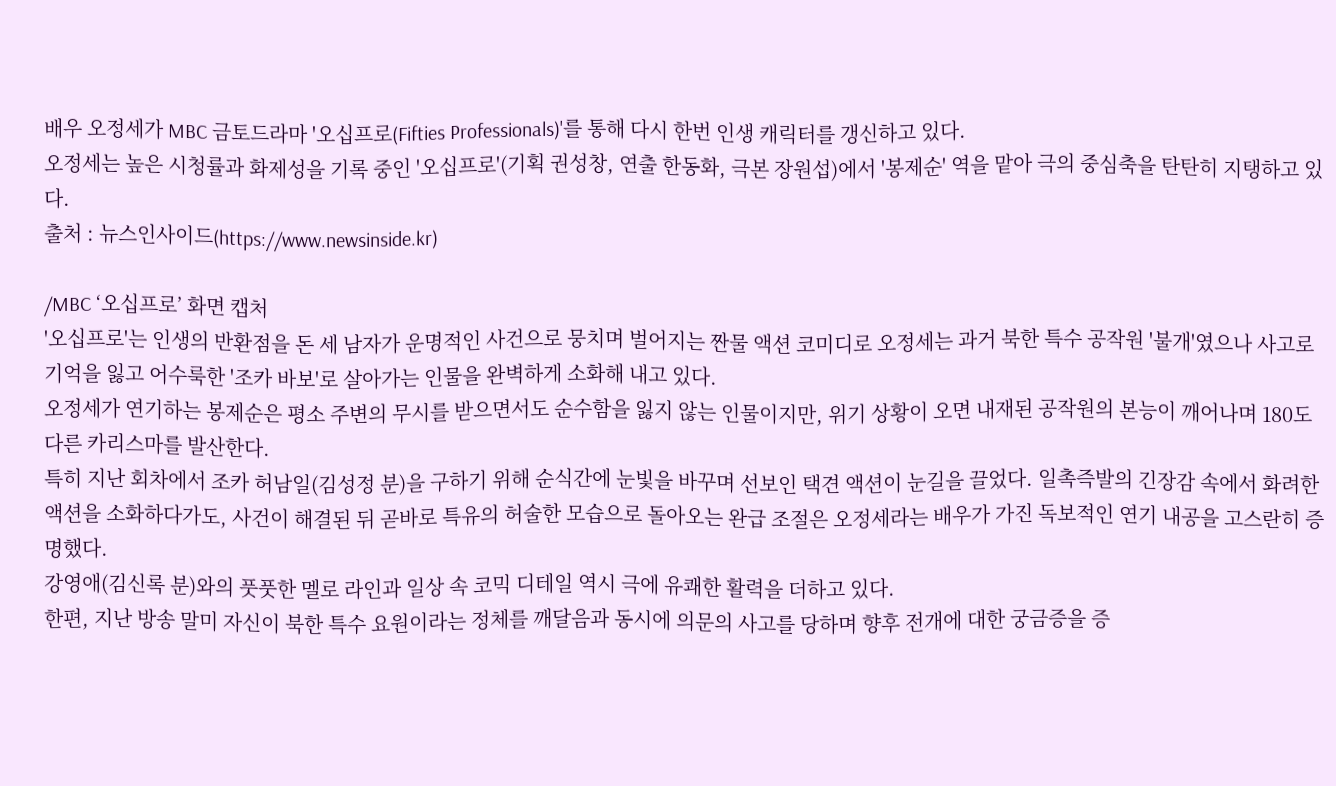배우 오정세가 MBC 금토드라마 '오십프로(Fifties Professionals)'를 통해 다시 한번 인생 캐릭터를 갱신하고 있다.
오정세는 높은 시청률과 화제성을 기록 중인 '오십프로'(기획 권성창, 연출 한동화, 극본 장원섭)에서 '봉제순' 역을 맡아 극의 중심축을 탄탄히 지탱하고 있다.
출처 : 뉴스인사이드(https://www.newsinside.kr)

/MBC ‘오십프로’ 화면 캡처
'오십프로'는 인생의 반환점을 돈 세 남자가 운명적인 사건으로 뭉치며 벌어지는 짠물 액션 코미디로 오정세는 과거 북한 특수 공작원 '불개'였으나 사고로 기억을 잃고 어수룩한 '조카 바보'로 살아가는 인물을 완벽하게 소화해 내고 있다.
오정세가 연기하는 봉제순은 평소 주변의 무시를 받으면서도 순수함을 잃지 않는 인물이지만, 위기 상황이 오면 내재된 공작원의 본능이 깨어나며 180도 다른 카리스마를 발산한다.
특히 지난 회차에서 조카 허남일(김성정 분)을 구하기 위해 순식간에 눈빛을 바꾸며 선보인 택견 액션이 눈길을 끌었다. 일촉즉발의 긴장감 속에서 화려한 액션을 소화하다가도, 사건이 해결된 뒤 곧바로 특유의 허술한 모습으로 돌아오는 완급 조절은 오정세라는 배우가 가진 독보적인 연기 내공을 고스란히 증명했다.
강영애(김신록 분)와의 풋풋한 멜로 라인과 일상 속 코믹 디테일 역시 극에 유쾌한 활력을 더하고 있다.
한편, 지난 방송 말미 자신이 북한 특수 요원이라는 정체를 깨달음과 동시에 의문의 사고를 당하며 향후 전개에 대한 궁금증을 증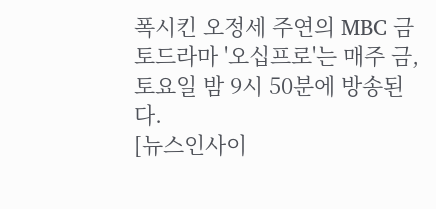폭시킨 오정세 주연의 MBC 금토드라마 '오십프로'는 매주 금, 토요일 밤 9시 50분에 방송된다.
[뉴스인사이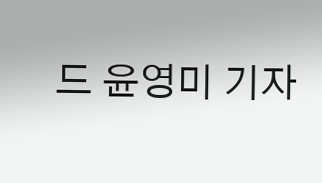드 윤영미 기자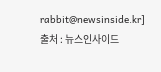rabbit@newsinside.kr]
출처 : 뉴스인사이드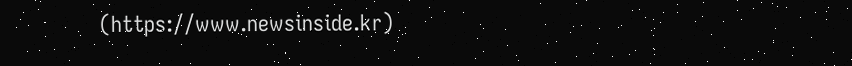(https://www.newsinside.kr)